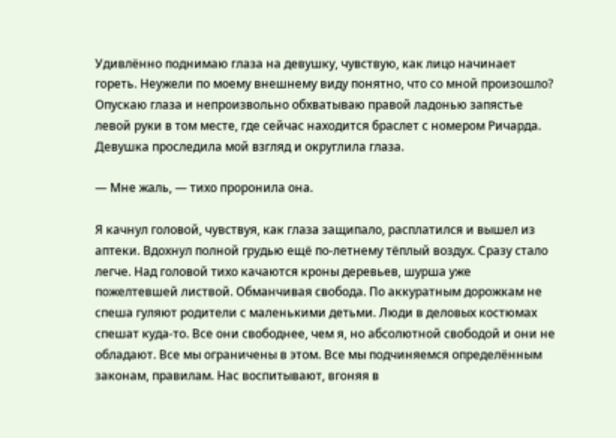Удивлённо поднимаю глаза на девушку, чувствую, как лицо начинает гореть. Неужели по моему внешнему виду понятно, что со мной произошло? Опускаю глаза и непроизвольно обхватываю правой ладонью запястье левой руки в том месте, где сейчас находится браслет с номером Ричарда. Девушка проследила мой взгляд и округлила глаза.

— Мне жаль, — тихо проронила она.

Я качнул головой, чувствуя, как глаза защипало, расплатился и вышел из аптеки. Вдохнул полной грудью ещё по-летнему тёплый воздух. Сразу стало легче. Над головой тихо качаются кроны деревьев, шурша уже пожелтевшей листвой. Обманчивая свобода. По аккуратным дорожкам не спеша гуляют родители с маленькими детьми. Люди в деловых костюмах спешат куда-то. Все они свободнее, чем я, но абсолютной свободой и они не обладают. Все мы ограничены в этом. Все мы подчиняемся определённым законам, правилам. Нас воспитывают, вгоняя в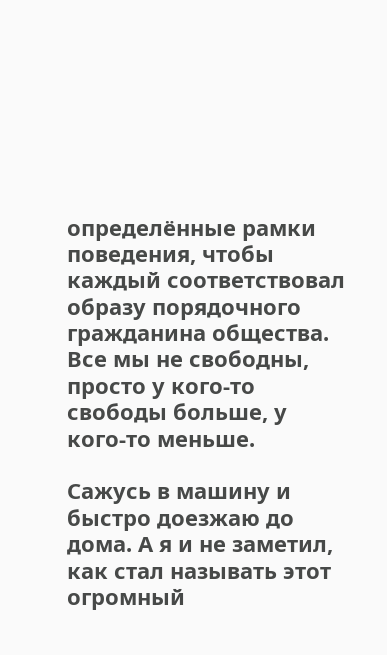определённые рамки поведения, чтобы каждый соответствовал образу порядочного гражданина общества. Все мы не свободны, просто у кого-то свободы больше, у кого-то меньше.

Сажусь в машину и быстро доезжаю до дома. А я и не заметил, как стал называть этот огромный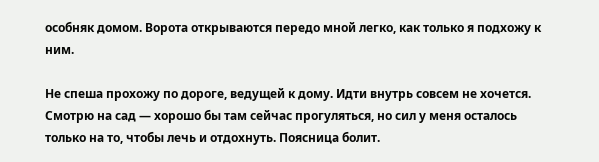особняк домом. Ворота открываются передо мной легко, как только я подхожу к ним.

Не спеша прохожу по дороге, ведущей к дому. Идти внутрь совсем не хочется. Смотрю на сад — хорошо бы там сейчас прогуляться, но сил у меня осталось только на то, чтобы лечь и отдохнуть. Поясница болит.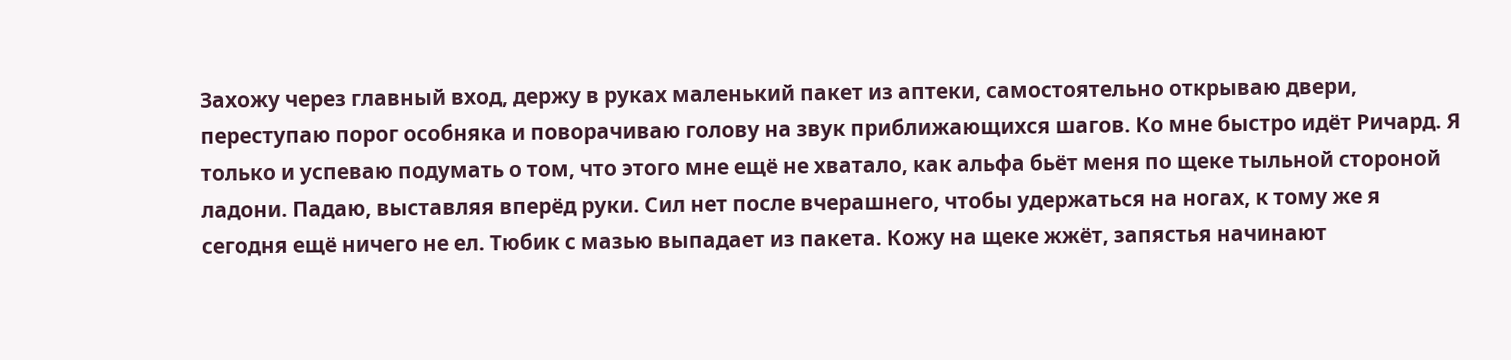Захожу через главный вход, держу в руках маленький пакет из аптеки, самостоятельно открываю двери, переступаю порог особняка и поворачиваю голову на звук приближающихся шагов. Ко мне быстро идёт Ричард. Я только и успеваю подумать о том, что этого мне ещё не хватало, как альфа бьёт меня по щеке тыльной стороной ладони. Падаю, выставляя вперёд руки. Сил нет после вчерашнего, чтобы удержаться на ногах, к тому же я сегодня ещё ничего не ел. Тюбик с мазью выпадает из пакета. Кожу на щеке жжёт, запястья начинают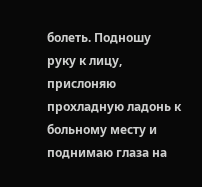болеть. Подношу руку к лицу, прислоняю прохладную ладонь к больному месту и поднимаю глаза на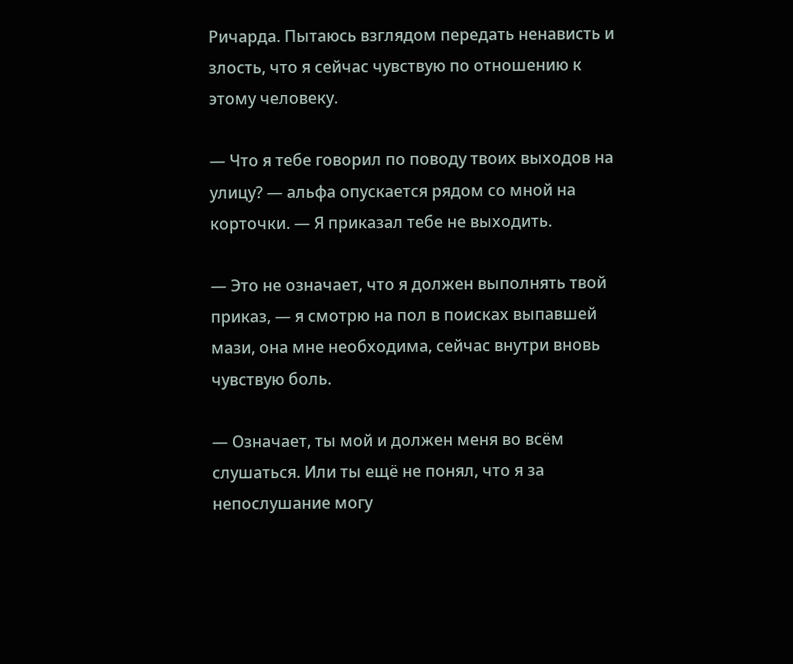Ричарда. Пытаюсь взглядом передать ненависть и злость, что я сейчас чувствую по отношению к этому человеку.

— Что я тебе говорил по поводу твоих выходов на улицу? — альфа опускается рядом со мной на корточки. — Я приказал тебе не выходить.

— Это не означает, что я должен выполнять твой приказ, — я смотрю на пол в поисках выпавшей мази, она мне необходима, сейчас внутри вновь чувствую боль.

— Означает, ты мой и должен меня во всём слушаться. Или ты ещё не понял, что я за непослушание могу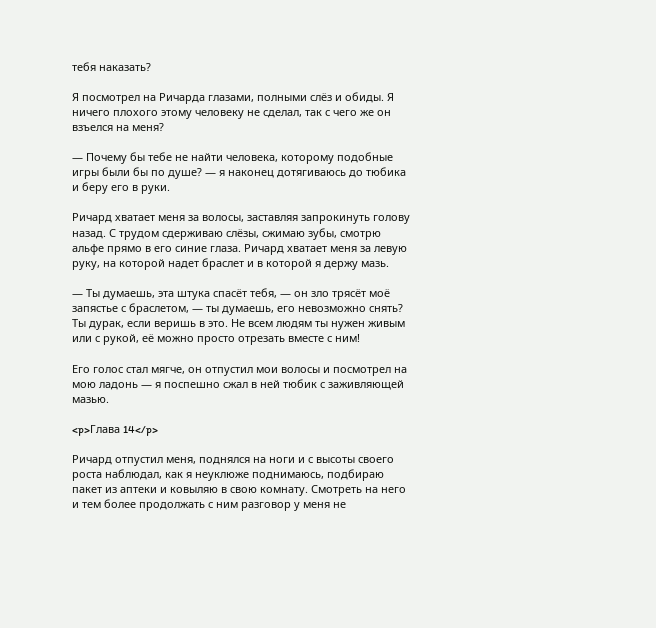тебя наказать?

Я посмотрел на Ричарда глазами, полными слёз и обиды. Я ничего плохого этому человеку не сделал, так с чего же он взъелся на меня?

— Почему бы тебе не найти человека, которому подобные игры были бы по душе? — я наконец дотягиваюсь до тюбика и беру его в руки.

Ричард хватает меня за волосы, заставляя запрокинуть голову назад. С трудом сдерживаю слёзы, сжимаю зубы, смотрю альфе прямо в его синие глаза. Ричард хватает меня за левую руку, на которой надет браслет и в которой я держу мазь.

— Ты думаешь, эта штука спасёт тебя, — он зло трясёт моё запястье с браслетом, — ты думаешь, его невозможно снять? Ты дурак, если веришь в это. Не всем людям ты нужен живым или с рукой, её можно просто отрезать вместе с ним!

Его голос стал мягче, он отпустил мои волосы и посмотрел на мою ладонь — я поспешно сжал в ней тюбик с заживляющей мазью.

<p>Глава 14</p>

Ричард отпустил меня, поднялся на ноги и с высоты своего роста наблюдал, как я неуклюже поднимаюсь, подбираю пакет из аптеки и ковыляю в свою комнату. Смотреть на него и тем более продолжать с ним разговор у меня не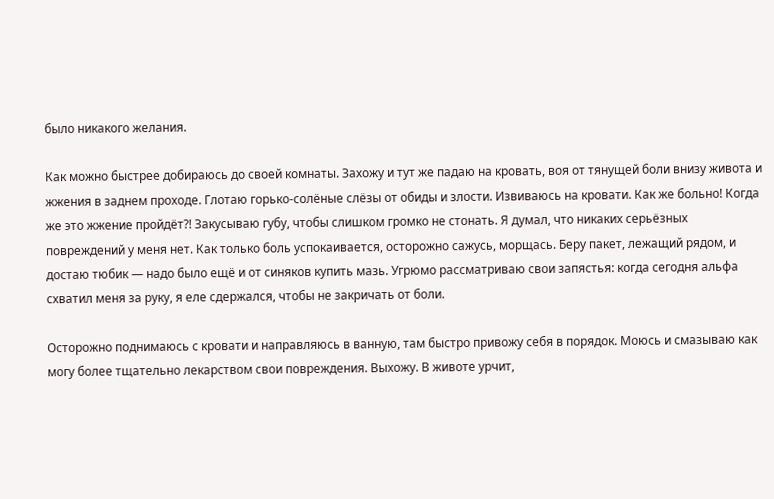было никакого желания.

Как можно быстрее добираюсь до своей комнаты. Захожу и тут же падаю на кровать, воя от тянущей боли внизу живота и жжения в заднем проходе. Глотаю горько-солёные слёзы от обиды и злости. Извиваюсь на кровати. Как же больно! Когда же это жжение пройдёт?! Закусываю губу, чтобы слишком громко не стонать. Я думал, что никаких серьёзных повреждений у меня нет. Как только боль успокаивается, осторожно сажусь, морщась. Беру пакет, лежащий рядом, и достаю тюбик — надо было ещё и от синяков купить мазь. Угрюмо рассматриваю свои запястья: когда сегодня альфа схватил меня за руку, я еле сдержался, чтобы не закричать от боли.

Осторожно поднимаюсь с кровати и направляюсь в ванную, там быстро привожу себя в порядок. Моюсь и смазываю как могу более тщательно лекарством свои повреждения. Выхожу. В животе урчит,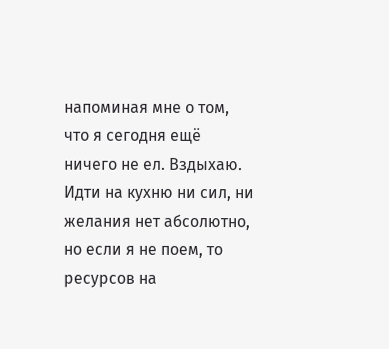напоминая мне о том, что я сегодня ещё ничего не ел. Вздыхаю. Идти на кухню ни сил, ни желания нет абсолютно, но если я не поем, то ресурсов на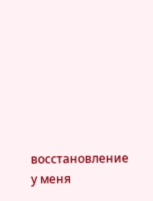восстановление у меня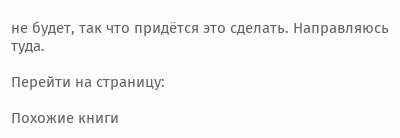не будет, так что придётся это сделать. Направляюсь туда.

Перейти на страницу:

Похожие книги